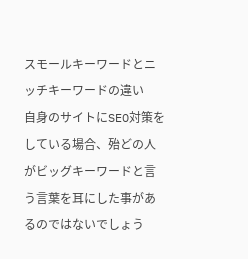スモールキーワードとニッチキーワードの違い
自身のサイトにSEO対策をしている場合、殆どの人がビッグキーワードと言う言葉を耳にした事があるのではないでしょう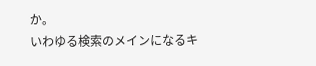か。
いわゆる検索のメインになるキ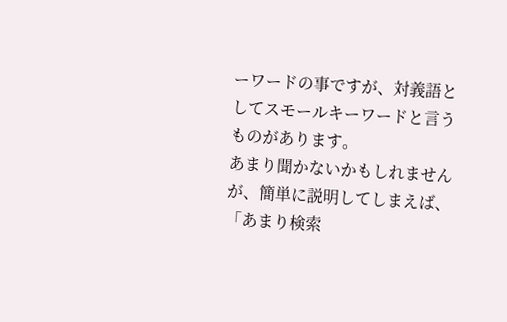ーワードの事ですが、対義語としてスモールキーワードと言うものがあります。
あまり聞かないかもしれませんが、簡単に説明してしまえば、「あまり検索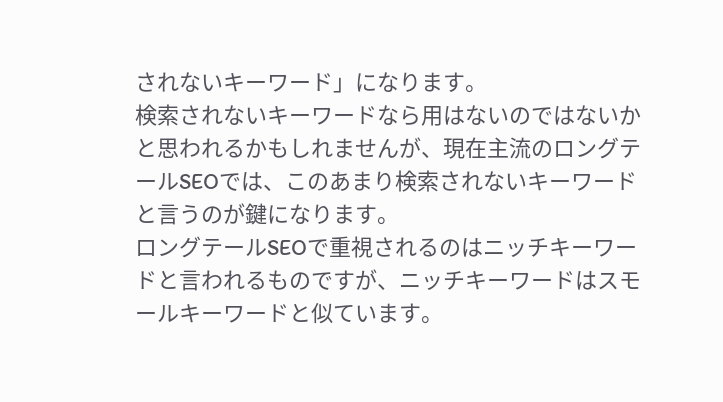されないキーワード」になります。
検索されないキーワードなら用はないのではないかと思われるかもしれませんが、現在主流のロングテールSEOでは、このあまり検索されないキーワードと言うのが鍵になります。
ロングテールSEOで重視されるのはニッチキーワードと言われるものですが、ニッチキーワードはスモールキーワードと似ています。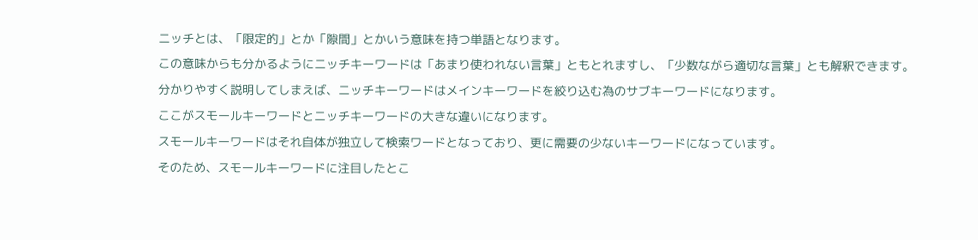ニッチとは、「限定的」とか「隙間」とかいう意味を持つ単語となります。
この意味からも分かるようにニッチキーワードは「あまり使われない言葉」ともとれますし、「少数ながら適切な言葉」とも解釈できます。
分かりやすく説明してしまえば、ニッチキーワードはメインキーワードを絞り込む為のサブキーワードになります。
ここがスモールキーワードとニッチキーワードの大きな違いになります。
スモールキーワードはそれ自体が独立して検索ワードとなっており、更に需要の少ないキーワードになっています。
そのため、スモールキーワードに注目したとこ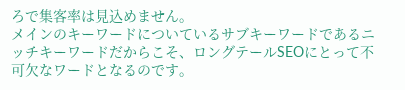ろで集客率は見込めません。
メインのキーワードについているサブキーワードであるニッチキーワードだからこそ、ロングテールSEOにとって不可欠なワードとなるのです。